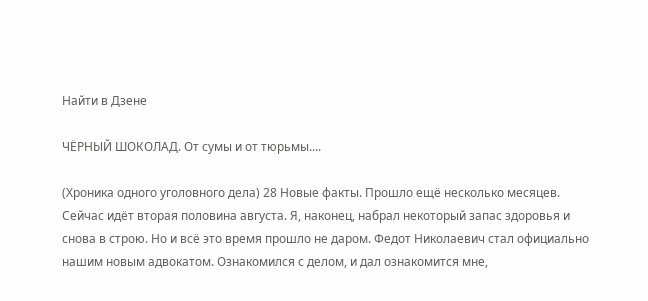Найти в Дзене

ЧЁРНЫЙ ШОКОЛАД. От сумы и от тюрьмы....

(Хроника одного уголовного дела) 28 Новые факты. Прошло ещё несколько месяцев. Сейчас идёт вторая половина августа. Я, наконец, набрал некоторый запас здоровья и снова в строю. Но и всё это время прошло не даром. Федот Николаевич стал официально нашим новым адвокатом. Ознакомился с делом, и дал ознакомится мне,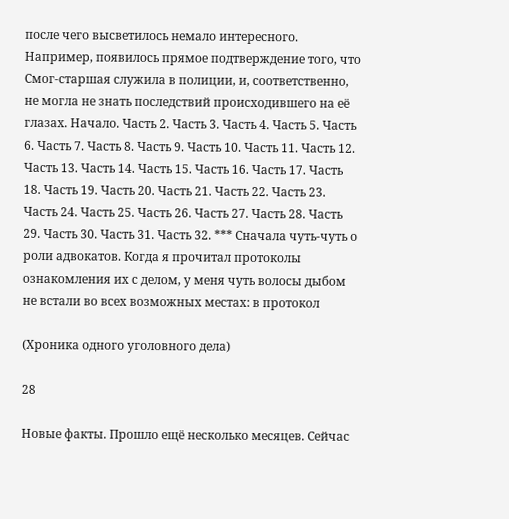после чего высветилось немало интересного. Например, появилось прямое подтверждение того, что Смог-старшая служила в полиции, и, соответственно, не могла не знать последствий происходившего на её глазах. Начало. Часть 2. Часть 3. Часть 4. Часть 5. Часть 6. Часть 7. Часть 8. Часть 9. Часть 10. Часть 11. Часть 12. Часть 13. Часть 14. Часть 15. Часть 16. Часть 17. Часть 18. Часть 19. Часть 20. Часть 21. Часть 22. Часть 23. Часть 24. Часть 25. Часть 26. Часть 27. Часть 28. Часть 29. Часть 30. Часть 31. Часть 32. *** Сначала чуть-чуть о роли адвокатов. Когда я прочитал протоколы ознакомления их с делом, у меня чуть волосы дыбом не встали во всех возможных местах: в протокол

(Хроника одного уголовного дела)

28

Новые факты. Прошло ещё несколько месяцев. Сейчас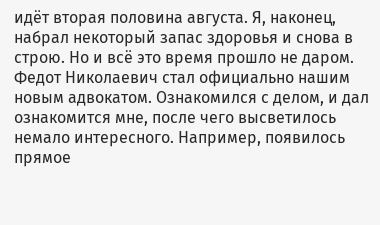идёт вторая половина августа. Я, наконец, набрал некоторый запас здоровья и снова в строю. Но и всё это время прошло не даром. Федот Николаевич стал официально нашим новым адвокатом. Ознакомился с делом, и дал ознакомится мне, после чего высветилось немало интересного. Например, появилось прямое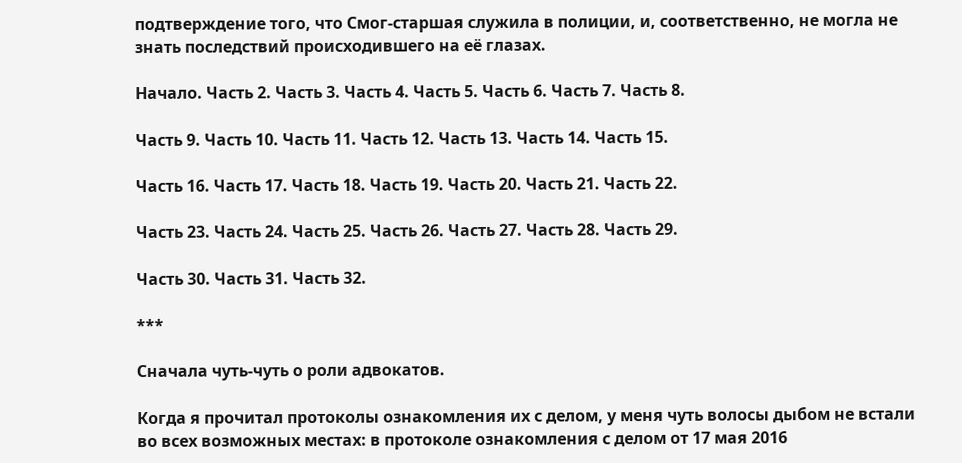подтверждение того, что Смог-старшая служила в полиции, и, соответственно, не могла не знать последствий происходившего на её глазах.

Начало. Часть 2. Часть 3. Часть 4. Часть 5. Часть 6. Часть 7. Часть 8.

Часть 9. Часть 10. Часть 11. Часть 12. Часть 13. Часть 14. Часть 15.

Часть 16. Часть 17. Часть 18. Часть 19. Часть 20. Часть 21. Часть 22.

Часть 23. Часть 24. Часть 25. Часть 26. Часть 27. Часть 28. Часть 29.

Часть 30. Часть 31. Часть 32.

***

Сначала чуть-чуть о роли адвокатов.

Когда я прочитал протоколы ознакомления их с делом, у меня чуть волосы дыбом не встали во всех возможных местах: в протоколе ознакомления с делом от 17 мая 2016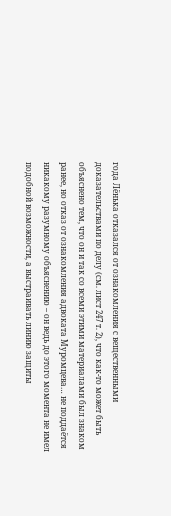года Лёнька отказался от ознакомления с вещественными доказательствами по делу (см. лист 247 т. 2), что как-то может быть объяснено тем, что он и так со всеми этими материалами был знаком ранее, но отказ от ознакомления адвоката Муромцева… не поддаётся никакому разумному объяснению – он ведь до этого момента не имел подобной возможности, а выстраивать линию защиты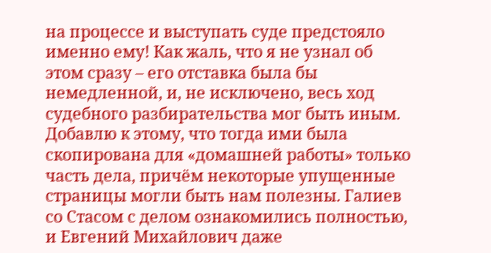на процессе и выступать суде предстояло именно ему! Как жаль, что я не узнал об этом сразу – его отставка была бы немедленной, и, не исключено, весь ход судебного разбирательства мог быть иным. Добавлю к этому, что тогда ими была скопирована для «домашней работы» только часть дела, причём некоторые упущенные страницы могли быть нам полезны. Галиев со Стасом с делом ознакомились полностью, и Евгений Михайлович даже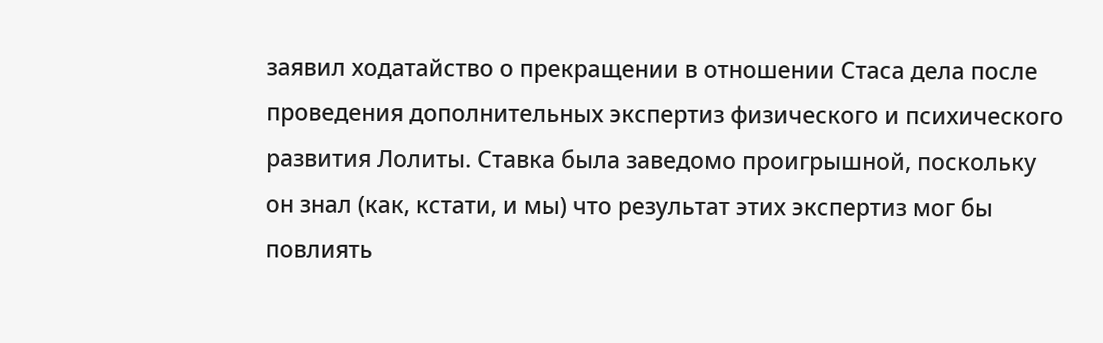заявил ходатайство о прекращении в отношении Стаса дела после проведения дополнительных экспертиз физического и психического развития Лолиты. Ставка была заведомо проигрышной, поскольку он знал (как, кстати, и мы) что результат этих экспертиз мог бы повлиять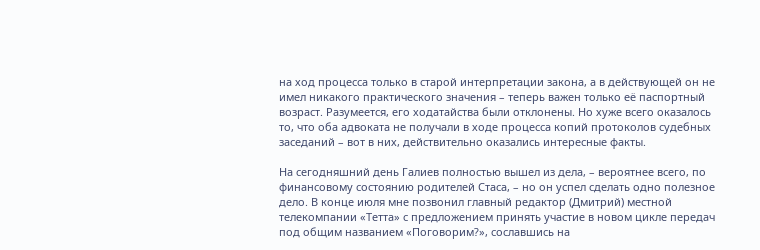на ход процесса только в старой интерпретации закона, а в действующей он не имел никакого практического значения – теперь важен только её паспортный возраст. Разумеется, его ходатайства были отклонены. Но хуже всего оказалось то, что оба адвоката не получали в ходе процесса копий протоколов судебных заседаний – вот в них, действительно оказались интересные факты.

На сегодняшний день Галиев полностью вышел из дела, – вероятнее всего, по финансовому состоянию родителей Стаса, – но он успел сделать одно полезное дело. В конце июля мне позвонил главный редактор (Дмитрий) местной телекомпании «Тетта» с предложением принять участие в новом цикле передач под общим названием «Поговорим?», сославшись на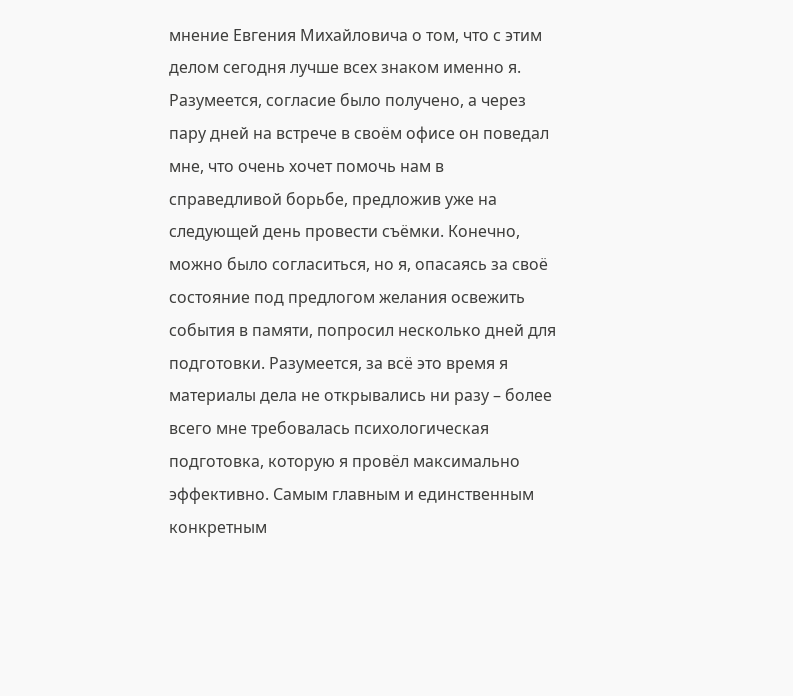мнение Евгения Михайловича о том, что с этим делом сегодня лучше всех знаком именно я. Разумеется, согласие было получено, а через пару дней на встрече в своём офисе он поведал мне, что очень хочет помочь нам в справедливой борьбе, предложив уже на следующей день провести съёмки. Конечно, можно было согласиться, но я, опасаясь за своё состояние под предлогом желания освежить события в памяти, попросил несколько дней для подготовки. Разумеется, за всё это время я материалы дела не открывались ни разу – более всего мне требовалась психологическая подготовка, которую я провёл максимально эффективно. Самым главным и единственным конкретным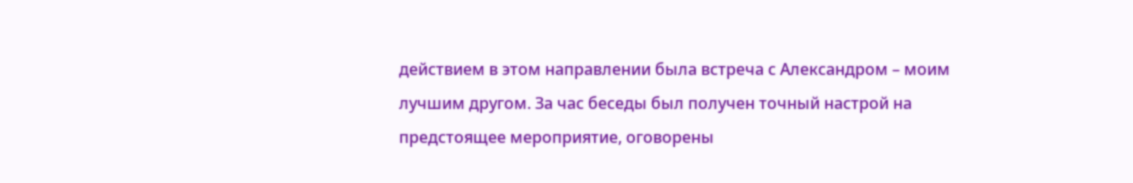действием в этом направлении была встреча с Александром – моим лучшим другом. За час беседы был получен точный настрой на предстоящее мероприятие, оговорены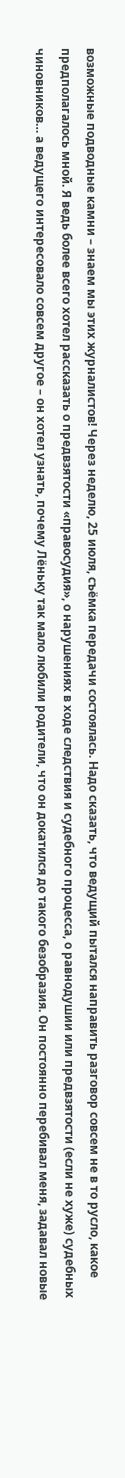возможные подводные камни – знаем мы этих журналистов! Через неделю, 25 июля, съёмка передачи состоялась. Надо сказать, что ведущий пытался направить разговор совсем не в то русло, какое предполагалось мной. Я ведь более всего хотел рассказать о предвзятости «правосудия», о нарушениях в ходе следствия и судебного процесса, о равнодушии или предвзятости (если не хуже) судебных чиновников… а ведущего интересовало совсем другое – он хотел узнать, почему Лёньку так мало любили родители, что он докатился до такого безобразия. Он постоянно перебивал меня, задавал новые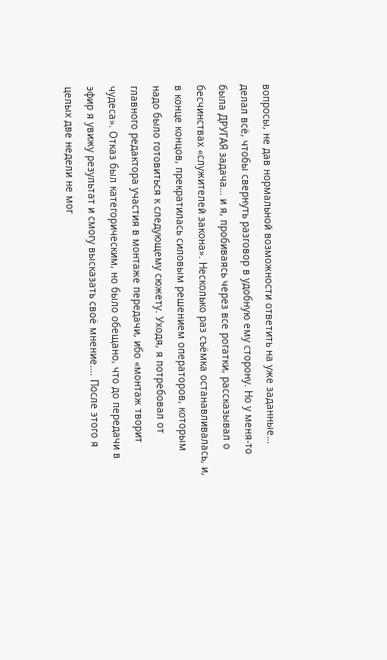вопросы, не дав нормальной возможности ответить на уже заданные… делал всё, чтобы свернуть разговор в удобную ему сторону. Но у меня-то была ДРУГАЯ задача… и я, пробиваясь через все рогатки, рассказывал о бесчинствах «служителей закона». Несколько раз съёмка останавливалась, и, в конце концов, прекратилась силовым решением операторов, которым надо было готовиться к следующему сюжету. Уходя, я потребовал от главного редактора участия в монтаже передачи, ибо «монтаж творит чудеса». Отказ был категорическим, но было обещано, что до передачи в эфир я увижу результат и смогу высказать своё мнение…. После этого я целых две недели не мог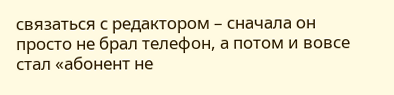связаться с редактором – сначала он просто не брал телефон, а потом и вовсе стал «абонент не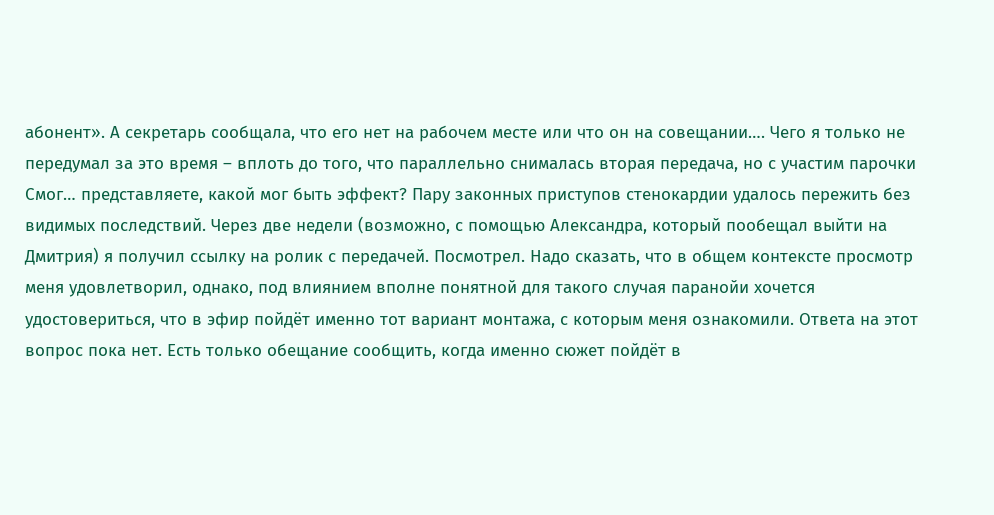абонент». А секретарь сообщала, что его нет на рабочем месте или что он на совещании…. Чего я только не передумал за это время – вплоть до того, что параллельно снималась вторая передача, но с участим парочки Смог… представляете, какой мог быть эффект? Пару законных приступов стенокардии удалось пережить без видимых последствий. Через две недели (возможно, с помощью Александра, который пообещал выйти на Дмитрия) я получил ссылку на ролик с передачей. Посмотрел. Надо сказать, что в общем контексте просмотр меня удовлетворил, однако, под влиянием вполне понятной для такого случая паранойи хочется удостовериться, что в эфир пойдёт именно тот вариант монтажа, с которым меня ознакомили. Ответа на этот вопрос пока нет. Есть только обещание сообщить, когда именно сюжет пойдёт в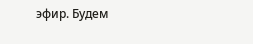эфир. Будем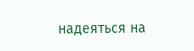надеяться на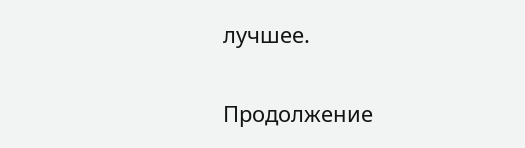лучшее.

Продолжение